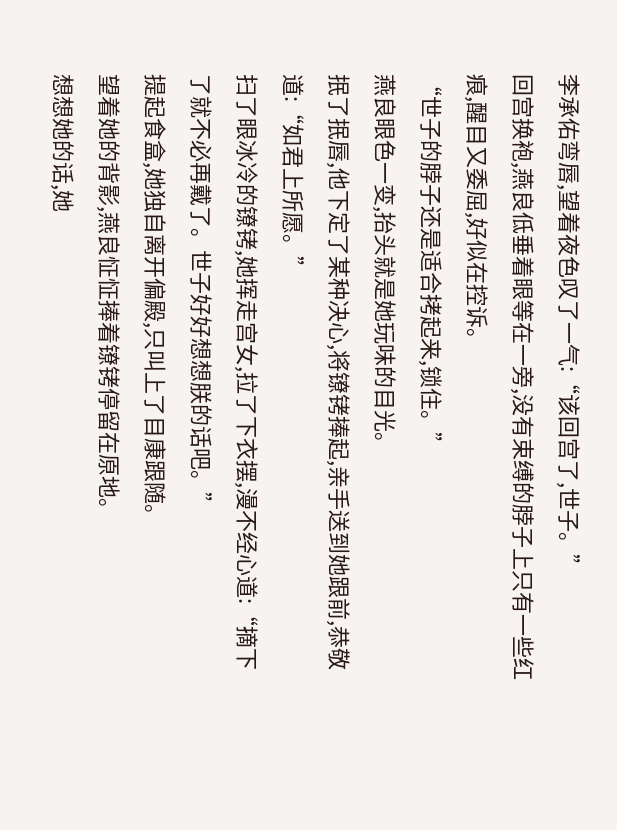李承佑弯唇,望着夜色叹了一气:“该回宫了,世子。”
回宫换袍,燕良低垂着眼等在一旁,没有束缚的脖子上只有一些红痕,醒目又委屈,好似在控诉。
“世子的脖子还是适合拷起来,锁住。”
燕良眼色一变,抬头就是她玩味的目光。
抿了抿唇,他下定了某种决心,将镣铐捧起,亲手送到她跟前,恭敬道:“如君上所愿。”
扫了眼冰冷的镣铐,她挥走宫女,拉了下衣摆,漫不经心道:“摘下了就不必再戴了。世子好好想想朕的话吧。”
提起食盒,她独自离开偏殿,只叫上了目康跟随。
望着她的背影,燕良怔怔捧着镣铐停留在原地。
想想她的话,她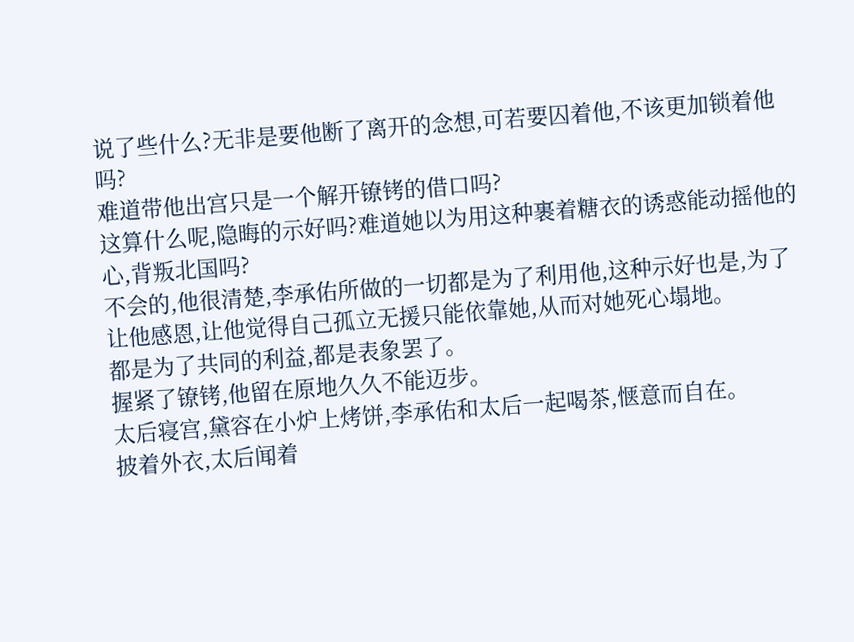说了些什么?无非是要他断了离开的念想,可若要囚着他,不该更加锁着他吗?
难道带他出宫只是一个解开镣铐的借口吗?
这算什么呢,隐晦的示好吗?难道她以为用这种裹着糖衣的诱惑能动摇他的心,背叛北国吗?
不会的,他很清楚,李承佑所做的一切都是为了利用他,这种示好也是,为了让他感恩,让他觉得自己孤立无援只能依靠她,从而对她死心塌地。
都是为了共同的利益,都是表象罢了。
握紧了镣铐,他留在原地久久不能迈步。
太后寝宫,黛容在小炉上烤饼,李承佑和太后一起喝茶,惬意而自在。
披着外衣,太后闻着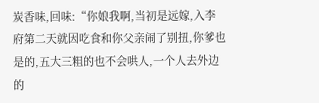炭香味,回味:“你娘我啊,当初是远嫁,入李府第二天就因吃食和你父亲闹了别扭,你爹也是的,五大三粗的也不会哄人,一个人去外边的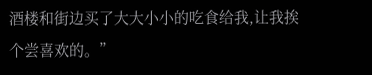酒楼和街边买了大大小小的吃食给我,让我挨个尝喜欢的。”